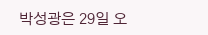박성광은 29일 오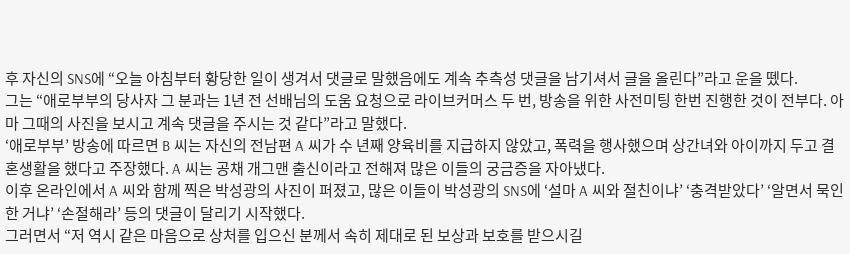후 자신의 SNS에 “오늘 아침부터 황당한 일이 생겨서 댓글로 말했음에도 계속 추측성 댓글을 남기셔서 글을 올린다”라고 운을 뗐다.
그는 “애로부부의 당사자 그 분과는 1년 전 선배님의 도움 요청으로 라이브커머스 두 번, 방송을 위한 사전미팅 한번 진행한 것이 전부다. 아마 그때의 사진을 보시고 계속 댓글을 주시는 것 같다”라고 말했다.
‘애로부부’ 방송에 따르면 B 씨는 자신의 전남편 A 씨가 수 년째 양육비를 지급하지 않았고, 폭력을 행사했으며 상간녀와 아이까지 두고 결혼생활을 했다고 주장했다. A 씨는 공채 개그맨 출신이라고 전해져 많은 이들의 궁금증을 자아냈다.
이후 온라인에서 A 씨와 함께 찍은 박성광의 사진이 퍼졌고, 많은 이들이 박성광의 SNS에 ‘설마 A 씨와 절친이냐’ ‘충격받았다’ ‘알면서 묵인한 거냐’ ‘손절해라’ 등의 댓글이 달리기 시작했다.
그러면서 “저 역시 같은 마음으로 상처를 입으신 분께서 속히 제대로 된 보상과 보호를 받으시길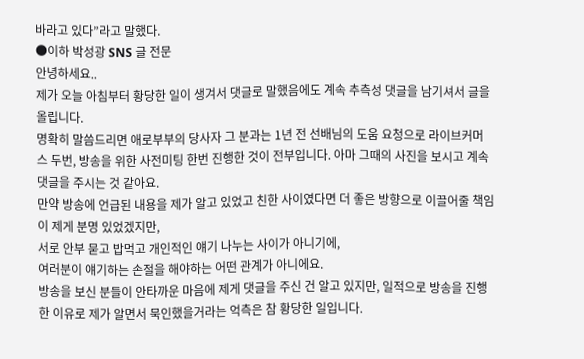바라고 있다”라고 말했다.
●이하 박성광 SNS 글 전문
안녕하세요..
제가 오늘 아침부터 황당한 일이 생겨서 댓글로 말했음에도 계속 추측성 댓글을 남기셔서 글을 올립니다.
명확히 말씀드리면 애로부부의 당사자 그 분과는 1년 전 선배님의 도움 요청으로 라이브커머스 두번, 방송을 위한 사전미팅 한번 진행한 것이 전부입니다. 아마 그때의 사진을 보시고 계속 댓글을 주시는 것 같아요.
만약 방송에 언급된 내용을 제가 알고 있었고 친한 사이였다면 더 좋은 방향으로 이끌어줄 책임이 제게 분명 있었겠지만,
서로 안부 묻고 밥먹고 개인적인 얘기 나누는 사이가 아니기에,
여러분이 얘기하는 손절을 해야하는 어떤 관계가 아니에요.
방송을 보신 분들이 안타까운 마음에 제게 댓글을 주신 건 알고 있지만, 일적으로 방송을 진행한 이유로 제가 알면서 묵인했을거라는 억측은 참 황당한 일입니다.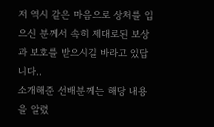저 역시 같은 마음으로 상처를 입으신 분께서 속히 제대로된 보상과 보호를 받으시길 바라고 있답니다..
소개해준 선배분께는 해당 내용을 알렸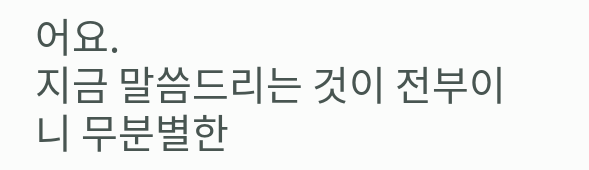어요.
지금 말씀드리는 것이 전부이니 무분별한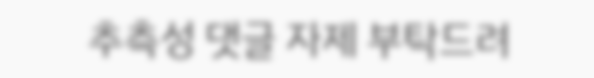추측성 댓글 자제 부탁드려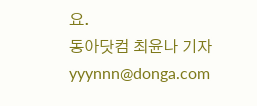요.
동아닷컴 최윤나 기자 yyynnn@donga.com